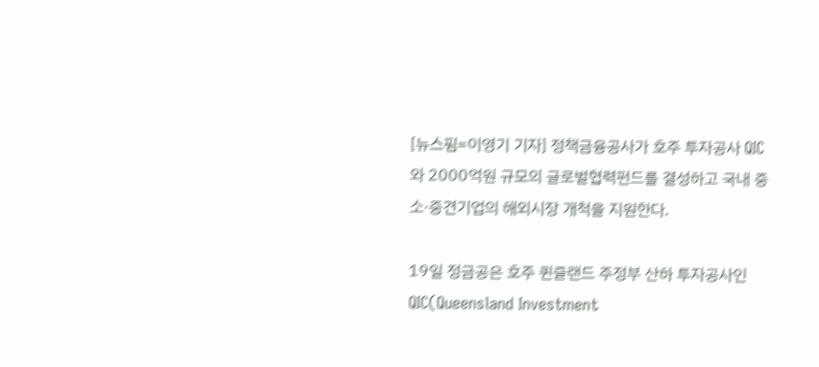[뉴스핌=이영기 기자] 정책금융공사가 호주 투자공사 QIC와 2000억원 규모의 글로벌협력펀드를 결성하고 국내 중소·중견기업의 해외시장 개척을 지원한다.

19일 정금공은 호주 퀸즐랜드 주정부 산하 투자공사인 QIC(Queensland Investment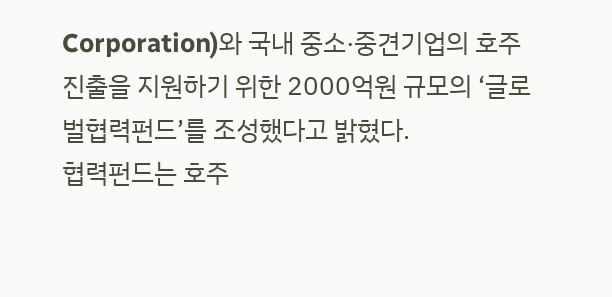Corporation)와 국내 중소·중견기업의 호주 진출을 지원하기 위한 2000억원 규모의 ‘글로벌협력펀드’를 조성했다고 밝혔다.
협력펀드는 호주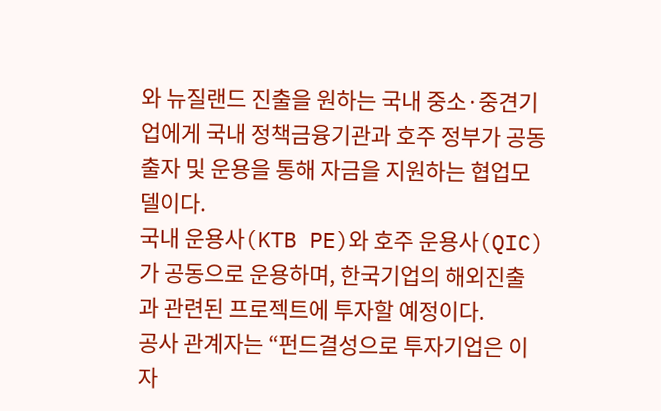와 뉴질랜드 진출을 원하는 국내 중소·중견기업에게 국내 정책금융기관과 호주 정부가 공동출자 및 운용을 통해 자금을 지원하는 협업모델이다.
국내 운용사(KTB PE)와 호주 운용사(QIC)가 공동으로 운용하며, 한국기업의 해외진출과 관련된 프로젝트에 투자할 예정이다.
공사 관계자는 “펀드결성으로 투자기업은 이자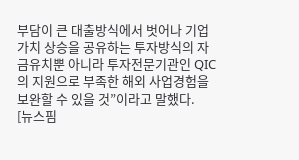부담이 큰 대출방식에서 벗어나 기업가치 상승을 공유하는 투자방식의 자금유치뿐 아니라 투자전문기관인 QIC의 지원으로 부족한 해외 사업경험을 보완할 수 있을 것”이라고 말했다.
[뉴스핌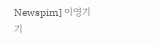Newspim] 이영기 기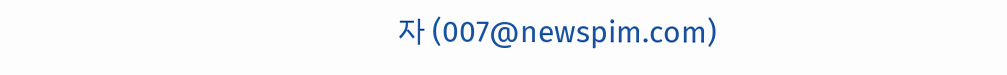자 (007@newspim.com)